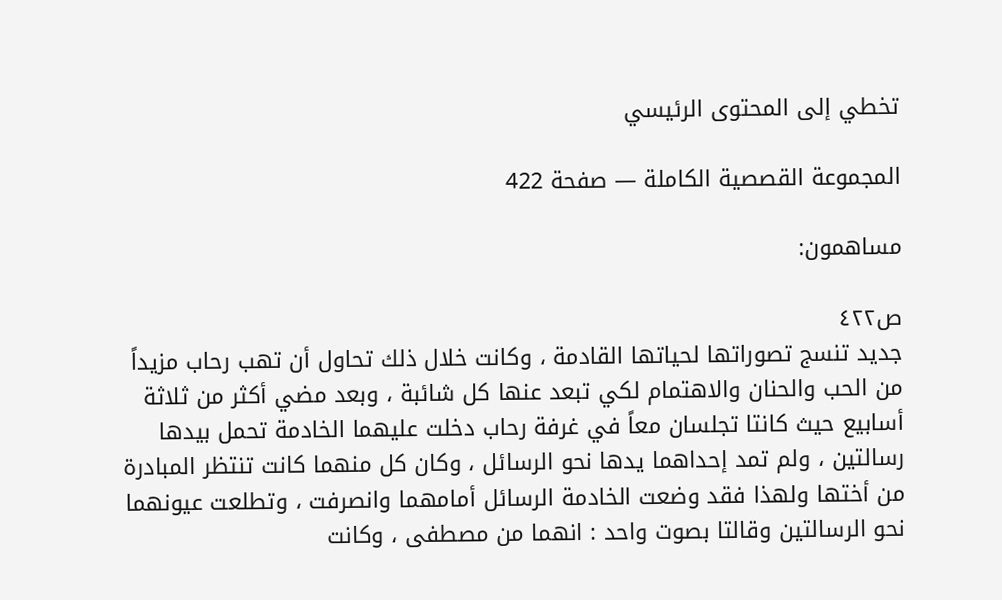تخطي إلى المحتوى الرئيسي

المجموعة القصصية الكاملة — صفحة 422

مساهمون:

ص٤٢٢
جديد تنسج تصوراتها لحياتها القادمة ، وكانت خلال ذلك تحاول أن تهب رحاب مزيداً من الحب والحنان والاهتمام لكي تبعد عنها كل شائبة ، وبعد مضي أكثر من ثلاثة أسابيع حيث كانتا تجلسان معاً في غرفة رحاب دخلت عليهما الخادمة تحمل بيدها رسالتين ، ولم تمد إحداهما يدها نحو الرسائل ، وكان كل منهما كانت تنتظر المبادرة من أختها ولهذا فقد وضعت الخادمة الرسائل أمامهما وانصرفت ، وتطلعت عيونهما نحو الرسالتين وقالتا بصوت واحد : انهما من مصطفى ، وكانت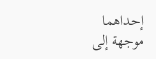إحداهما موجهة إلى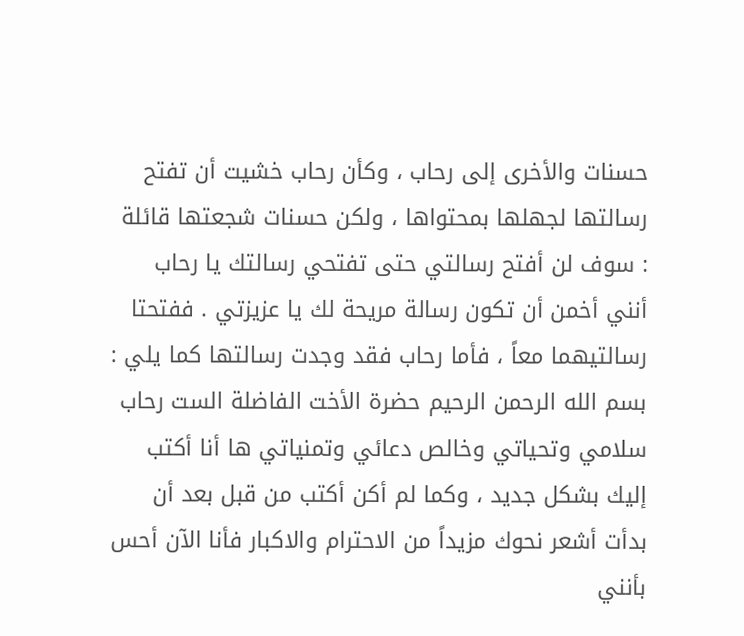حسنات والأخرى إلى رحاب ، وكأن رحاب خشيت أن تفتح رسالتها لجهلها بمحتواها ، ولكن حسنات شجعتها قائلة : سوف لن أفتح رسالتي حتى تفتحي رسالتك يا رحاب أنني أخمن أن تكون رسالة مريحة لك يا عزيزتي . ففتحتا رسالتيهما معاً ، فأما رحاب فقد وجدت رسالتها كما يلي : بسم الله الرحمن الرحيم حضرة الأخت الفاضلة الست رحاب سلامي وتحياتي وخالص دعائي وتمنياتي ها أنا أكتب إليك بشكل جديد ، وكما لم أكن أكتب من قبل بعد أن بدأت أشعر نحوك مزيداً من الاحترام والاكبار فأنا الآن أحس بأنني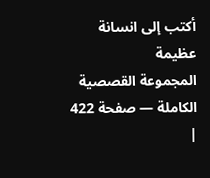أكتب إلى انسانة عظيمة
المجموعة القصصية الكاملة — صفحة 422 |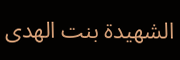الشهيدة بنت الهدى